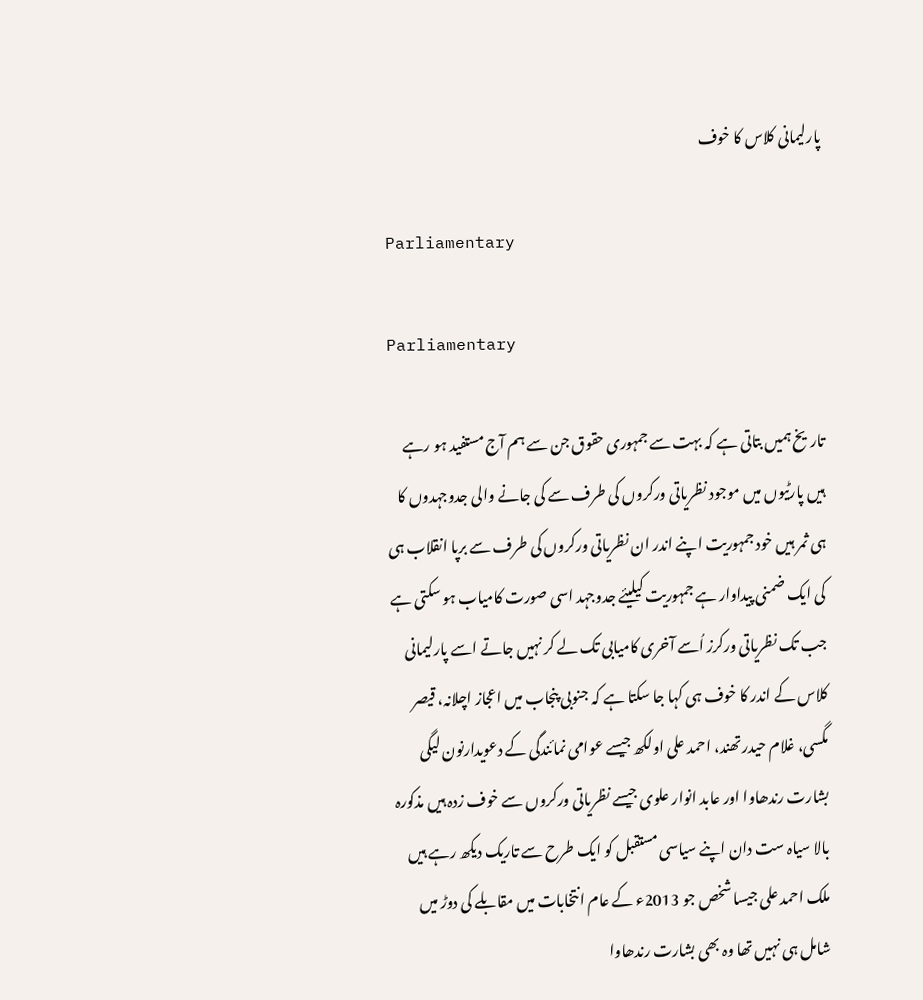پارلیمانی کلاس کا خوف

Parliamentary

Parliamentary

تاریخ ہمیں بتاتی ہے کہ بہت سے جمہوری حقوق جن سے ہم آج مستفید ہو رہے ہیں پارٹیوں میں موجود نظریاتی ورکروں کی طرف سے کی جانے والی جدوجہدوں کا ہی ثمر ہیں خود جمہوریت اپنے اندر ان نظریاتی ورکروں کی طرف سے برپا انقلاب ہی کی ایک ضمنی پیداوار ہے جمہوریت کیلیئے جدوجہد اسی صورت کامیاب ہو سکتی ہے جب تک نظریاتی ورکرز اُسے آخری کامیابی تک لے کر نہیں جاتے اسے پارلیمانی کلاس کے اندر کا خوف ہی کہا جا سکتا ہے کہ جنوبی پنجاب میں اعجاز اچلانہ، قیصر مگسی، غلام حیدر تھند، احمد علی اولکھ جیسے عوامی نمائندگی کے دعویدارنون لیگی بشارت رندھاوا اور عابد انوار علوی جیسے نظریاتی ورکروں سے خوف زدہ ہیں مذکورہ بالا سیاہ ست دان اپنے سیاسی مستقبل کو ایک طرح سے تاریک دیکھ رہے ہیں ملک احمد علی جیسا شخص جو 2013ء کے عام انتخابات میں مقابلے کی دوڑ میں شامل ہی نہیں تھا وہ بھی بشارت رندھاوا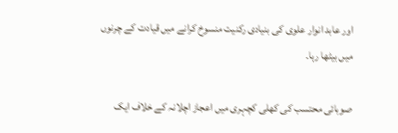اور عابد انوار علوی کی بنیادی رکنیت منسوخ کرانے میں قیادت کے چرنوں میں بیٹھا رہا۔

صوبائی محتسب کی کھلی کچہری میں اعجاز اچلانہ کے خلاف ایک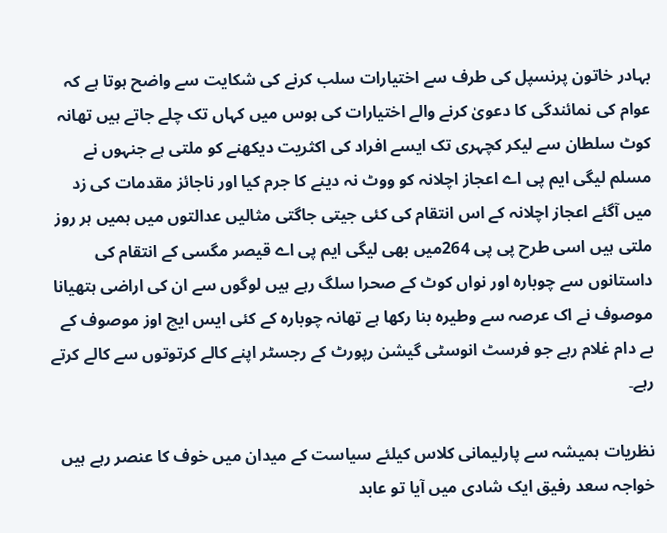بہادر خاتون پرنسپل کی طرف سے اختیارات سلب کرنے کی شکایت سے واضح ہوتا ہے کہ عوام کی نمائندگی کا دعویٰ کرنے والے اختیارات کی ہوس میں کہاں تک چلے جاتے ہیں تھانہ کوٹ سلطان سے لیکر کچہری تک ایسے افراد کی اکثریت دیکھنے کو ملتی ہے جنہوں نے مسلم لیگی ایم پی اے اعجاز اچلانہ کو ووٹ نہ دینے کا جرم کیا اور ناجائز مقدمات کی زد میں آگئے اعجاز اچلانہ کے اس انتقام کی کئی جیتی جاگتی مثالیں عدالتوں میں ہمیں ہر روز ملتی ہیں اسی طرح پی پی 264میں بھی لیگی ایم پی اے قیصر مگسی کے انتقام کی داستانوں سے چوبارہ اور نواں کوٹ کے صحرا سلگ رہے ہیں لوگوں سے ان کی اراضی ہتھیانا موصوف نے اک عرصہ سے وطیرہ بنا رکھا ہے تھانہ چوبارہ کے کئی ایس ایچ اوز موصوف کے بے دام غلام رہے جو فرسٹ انوسٹی گیشن رپورٹ کے رجسٹر اپنے کالے کرتوتوں سے کالے کرتے رہے۔

نظریات ہمیشہ سے پارلیمانی کلاس کیلئے سیاست کے میدان میں خوف کا عنصر رہے ہیں خواجہ سعد رفیق ایک شادی میں آیا تو عابد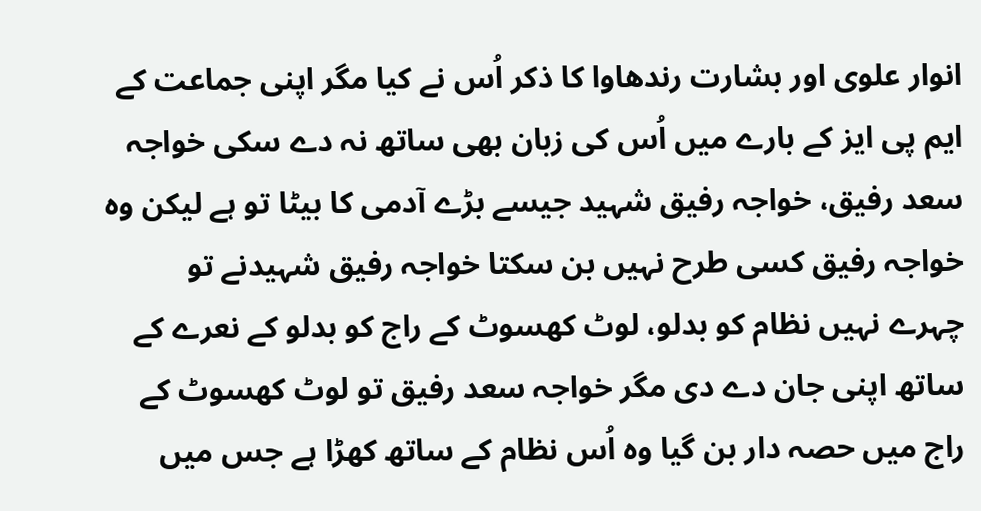انوار علوی اور بشارت رندھاوا کا ذکر اُس نے کیا مگر اپنی جماعت کے ایم پی ایز کے بارے میں اُس کی زبان بھی ساتھ نہ دے سکی خواجہ سعد رفیق، خواجہ رفیق شہید جیسے بڑے آدمی کا بیٹا تو ہے لیکن وہ خواجہ رفیق کسی طرح نہیں بن سکتا خواجہ رفیق شہیدنے تو چہرے نہیں نظام کو بدلو، لوٹ کھسوٹ کے راج کو بدلو کے نعرے کے ساتھ اپنی جان دے دی مگر خواجہ سعد رفیق تو لوٹ کھسوٹ کے راج میں حصہ دار بن گیا وہ اُس نظام کے ساتھ کھڑا ہے جس میں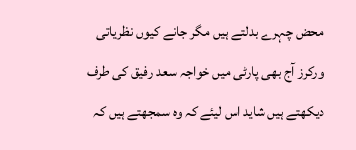محض چہرے بدلتے ہیں مگر جانے کیوں نظریاتی ورکرز آج بھی پارٹی میں خواجہ سعد رفیق کی طرف دیکھتے ہیں شاید اس لیئے کہ وہ سمجھتے ہیں کہ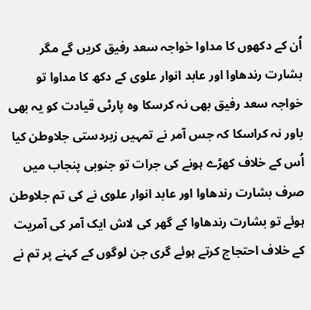اُن کے دکھوں کا مداوا خواجہ سعد رفیق کریں گے مگر بشارت رندھاوا اور عابد انوار علوی کے دکھ کا مداوا تو خواجہ سعد رفیق بھی نہ کرسکا وہ پارٹی قیادت کو یہ بھی باور نہ کراسکا کہ جس آمر نے تمہیں زبردستی جلاوطن کیا اُس کے خلاف کھڑے ہونے کی جرات تو جنوبی پنجاب میں صرف بشارت رندھاوا اور عابد انوار علوی نے کی تم جلاوطن ہوئے تو بشارت رندھاوا کے گھر کی لاش ایک آمر کی آمریت کے خلاف احتجاج کرتے ہوئے گری جن لوگوں کے کہنے پر تم نے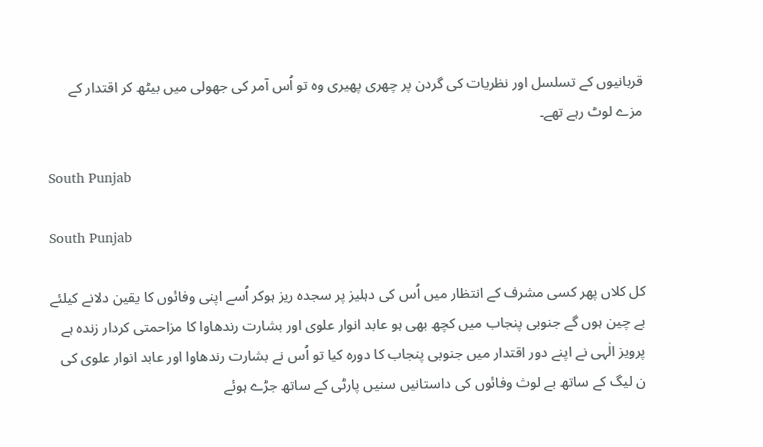قربانیوں کے تسلسل اور نظریات کی گردن پر چھری پھیری وہ تو اُس آمر کی جھولی میں بیٹھ کر اقتدار کے مزے لوٹ رہے تھے۔

South Punjab

South Punjab

کل کلاں پھر کسی مشرف کے انتظار میں اُس کی دہلیز پر سجدہ ریز ہوکر اُسے اپنی وفائوں کا یقین دلانے کیلئے بے چین ہوں گے جنوبی پنجاب میں کچھ بھی ہو عابد انوار علوی اور بشارت رندھاوا کا مزاحمتی کردار زندہ ہے پرویز الٰہی نے اپنے دور اقتدار میں جنوبی پنجاب کا دورہ کیا تو اُس نے بشارت رندھاوا اور عابد انوار علوی کی ن لیگ کے ساتھ بے لوث وفائوں کی داستانیں سنیں پارٹی کے ساتھ جڑے ہوئے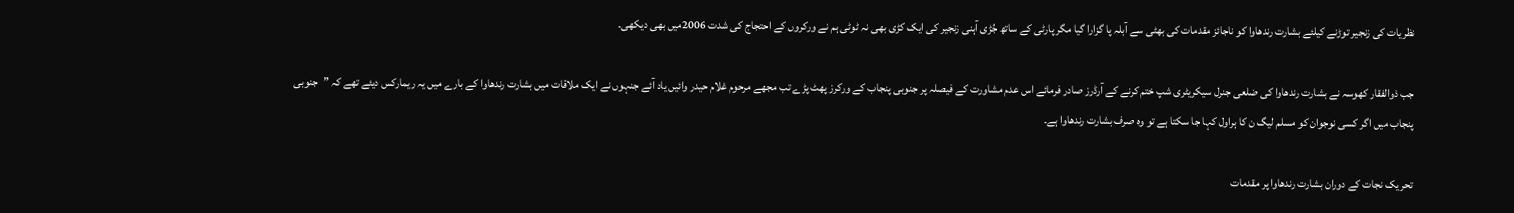نظریات کی زنجیر توڑنے کیلئے بشارت رندھاوا کو ناجائز مقدمات کی بھٹی سے آبلہ پا گزارا گیا مگر پارٹی کے ساتھ جُڑی آہنی زنجیر کی ایک کڑی بھی نہ ٹوٹی ہم نے ورکروں کے احتجاج کی شدت 2006میں بھی دیکھی۔

جب ذوالفقار کھوسہ نے بشارت رندھاوا کی ضلعی جنرل سیکریٹری شپ ختم کرنے کے آرڈرز صادر فرمائے اس عدم مشاورت کے فیصلہ پر جنوبی پنجاب کے ورکرز پھٹ پڑے تب مجھے مرحوم غلام حیدر وائیں یاد آئے جنہوں نے ایک ملاقات میں بشارت رندھاوا کے بارے میں یہ ریمارکس دیئے تھے کہ ”جنوبی پنجاب میں اگر کسی نوجوان کو مسلم لیگ ن کا ہراول کہا جا سکتا ہے تو وہ صرف بشارت رندھاوا ہے۔

تحریک نجات کے دوران بشارت رندھاوا پر مقدمات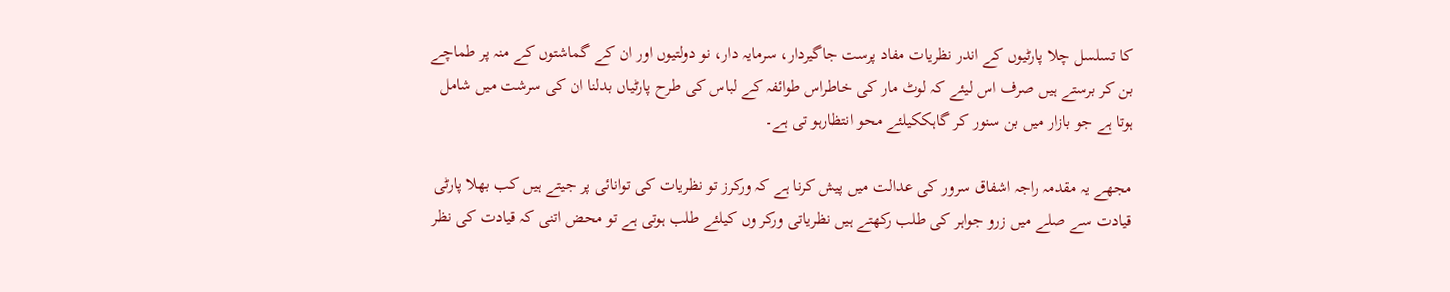کا تسلسل چلا پارٹیوں کے اندر نظریات مفاد پرست جاگیردار، سرمایہ دار، نو دولتیوں اور ان کے گماشتوں کے منہ پر طماچے بن کر برستے ہیں صرف اس لیئے کہ لوٹ مار کی خاطراس طوائفہ کے لباس کی طرح پارٹیاں بدلنا ان کی سرشت میں شامل ہوتا ہے جو بازار میں بن سنور کر گاہککیلئے محو انتظارہو تی ہے۔

مجھے یہ مقدمہ راجہ اشفاق سرور کی عدالت میں پیش کرنا ہے کہ ورکرز تو نظریات کی توانائی پر جیتے ہیں کب بھلا پارٹی قیادت سے صلے میں زرو جواہر کی طلب رکھتے ہیں نظریاتی ورکر وں کیلئے طلب ہوتی ہے تو محض اتنی کہ قیادت کی نظر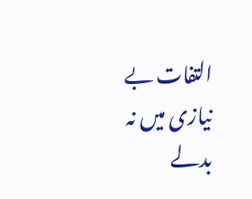التفات بے نیازی میں نہ بدلے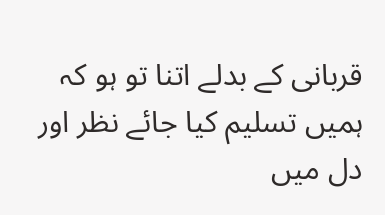قربانی کے بدلے اتنا تو ہو کہ ہمیں تسلیم کیا جائے نظر اور دل میں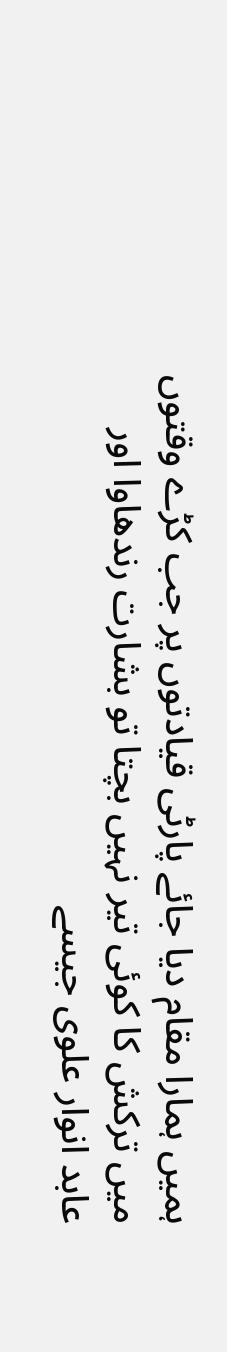ہمیں ہمارا مقام دیا جائے پارٹی قیادتوں پر جب کڑے وقتوں میں ترکش کا کوئی تیر نہیں بچتا تو بشارت رندھاوا اور عابد انوار علوی جیسے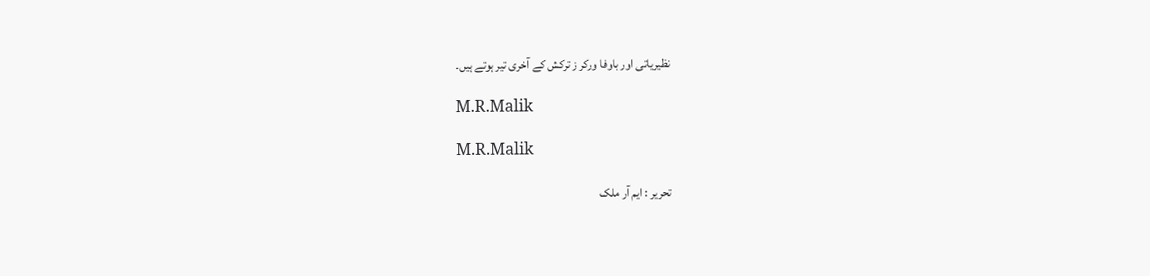نظیریاتی اور باوفا ورکر ز ترکش کے آخری تیر ہوتے ہیں۔

M.R.Malik

M.R.Malik

تحریر : ایم آر ملک